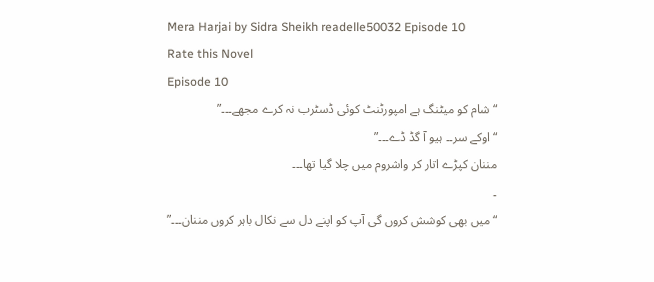Mera Harjai by Sidra Sheikh readelle50032 Episode 10
Rate this Novel
Episode 10
“شام کو میٹنگ ہے امپورٹنٹ کوئی ڈسٹرب نہ کرے مجھے۔۔۔”
“اوکے سر۔۔ ہیو آ گڈ ڈے۔۔۔”
مننان کپڑے اتار کر واشروم میں چلا گیا تھا۔۔۔
۔
“میں بھی کوشش کروں گی آپ کو اپنے دل سے نکال باہر کروں مننان۔۔۔”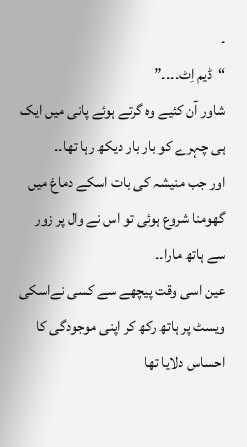۔
“ڈیم اِٹ۔۔۔۔”
شاور آن کئیے وہ گرتے ہوئے پانی میں ایک ہی چہرے کو بار بار دیکھ رہا تھا۔۔
اور جب منیشہ کی بات اسکے دماغ میں گھومنا شروع ہوئی تو اس نے وال پر زور سے ہاتھ مارا۔۔
عین اسی وقت پیچھے سے کسی نےاسکی ویسٹ پر ہاتھ رکھ کر اپنی موجودگی کا احساس دلایا تھا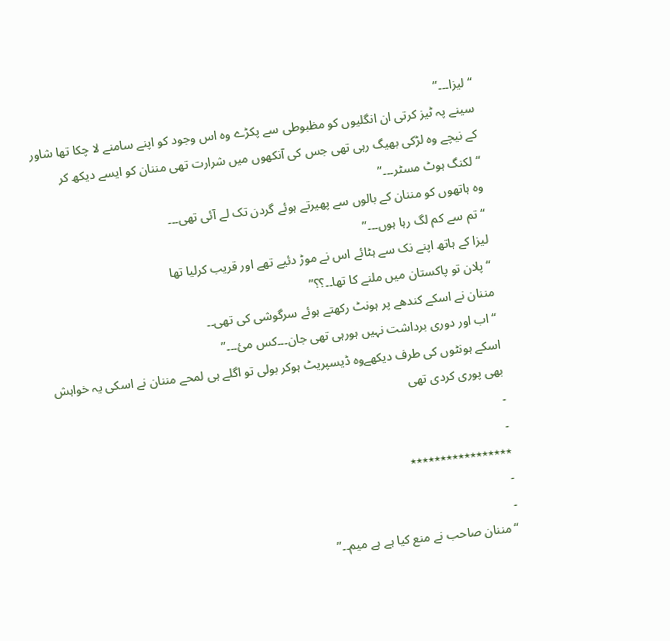“لیزا۔۔۔”
سینے پہ ٹیز کرتی ان انگلیوں کو مظبوطی سے پکڑے وہ اس وجود کو اپنے سامنے لا چکا تھا شاور کے نیچے وہ لڑکی بھیگ رہی تھی جس کی آنکھوں میں شرارت تھی مننان کو ایسے دیکھ کر
“لکنگ ہوٹ مسٹر۔۔۔”
وہ ہاتھوں کو مننان کے بالوں سے پھیرتے ہوئے گردن تک لے آئی تھی۔۔۔
“تم سے کم لگ رہا ہوں۔۔۔”
لیزا کے ہاتھ اپنے نک سے ہٹائے اس نے موڑ دئیے تھے اور قریب کرلیا تھا
“پلان تو پاکستان میں ملنے کا تھا۔۔؟؟”
مننان نے اسکے کندھے پر ہونٹ رکھتے ہوئے سرگوشی کی تھی۔۔
“اب اور دوری برداشت نہیں ہورہی تھی جان۔۔۔کس مئ۔۔۔”
اسکے ہونٹوں کی طرف دیکھےوہ ڈیسپریٹ ہوکر بولی تو اگلے ہی لمحے مننان نے اسکی یہ خواہش بھی پوری کردی تھی
۔
۔
٭٭٭٭٭٭٭٭٭٭٭٭٭٭٭٭٭
۔
۔
“مننان صاحب نے منع کیا ہے ہے میم۔۔”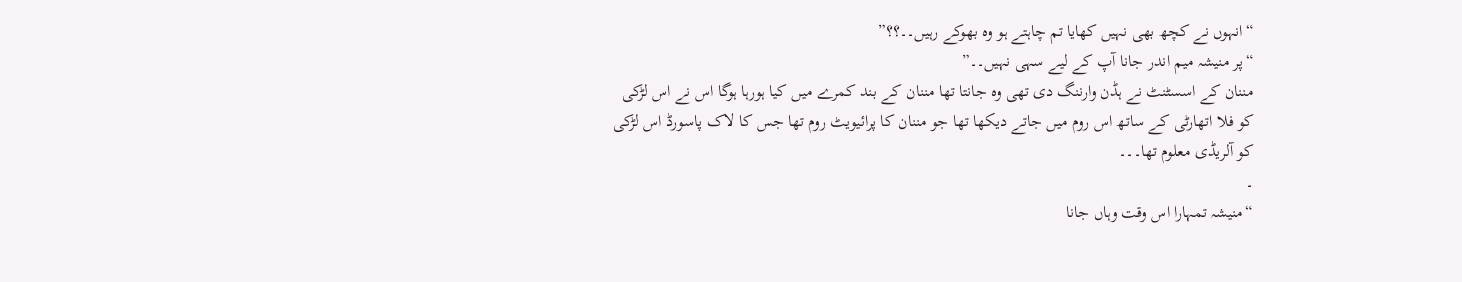“انہوں نے کچھ بھی نہیں کھایا تم چاہتے ہو وہ بھوکے رہیں۔۔؟؟”
“پر منیشہ میم اندر جانا آپ کے لیے سہی نہیں۔۔”
مننان کے اسسٹنٹ نے ہڈن وارننگ دی تھی وہ جانتا تھا مننان کے بند کمرے میں کیا ہورہا ہوگا اس نے اس لڑکی کو فلا اتھارٹی کے ساتھ اس روم میں جاتے دیکھا تھا جو مننان کا پرائیویٹ روم تھا جس کا لاک پاسورڈ اس لڑکی کو آلریڈی معلوم تھا۔۔۔
۔
“منیشہ تمہارا اس وقت وہاں جانا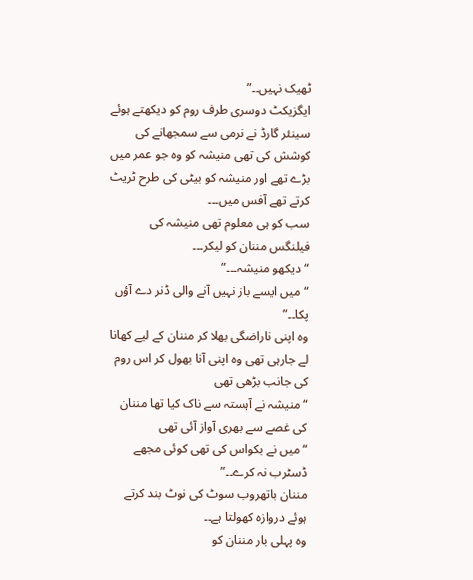ٹھیک نہیں۔۔”
ایگزیکٹ دوسری طرف روم کو دیکھتے ہوئے سینئر گارڈ نے نرمی سے سمجھانے کی کوشش کی تھی منیشہ کو وہ جو عمر میں بڑے تھے اور منیشہ کو بیٹی کی طرح ٹریٹ کرتے تھے آفس میں۔۔۔
سب کو ہی معلوم تھی منیشہ کی فیلنگس مننان کو لیکر۔۔۔
“دیکھو منیشہ۔۔۔”
“میں ایسے باز نہیں آنے والی ڈنر دے آؤں پکا۔۔”
وہ اپنی ناراضگی بھلا کر مننان کے لیے کھانا لے جارہی تھی وہ اپنی آنا بھول کر اس روم کی جانب بڑھی تھی
“منیشہ نے آہستہ سے ناک کیا تھا مننان کی غصے سے بھری آواز آئی تھی
“میں نے بکواس کی تھی کوئی مجھے ڈسٹرب نہ کرے۔۔”
مننان باتھروب سوٹ کی نوٹ بند کرتے ہوئے دروازہ کھولتا ہے۔۔
وہ پہلی بار مننان کو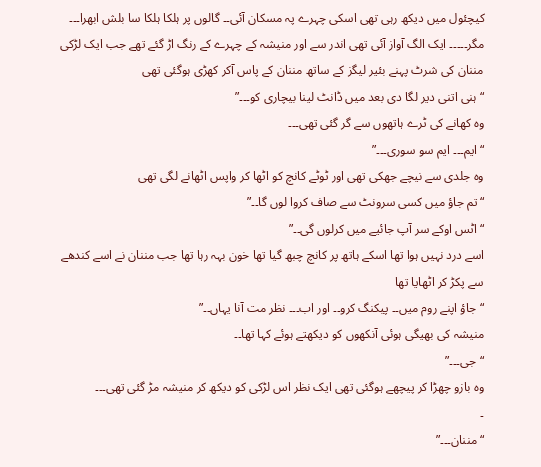کیچئول میں دیکھ رہی تھی اسکی چہرے پہ مسکان آئی۔۔ گالوں پر ہلکا ہلکا سا بلش ابھرا۔۔۔ مگر۔۔۔۔۔ ایک الگ آواز آئی تھی اندر سے اور منیشہ کے چہرے کے رنگ اڑ گئے تھے جب ایک لڑکی مننان کی شرٹ پہنے بئیر لیگز کے ساتھ مننان کے پاس آکر کھڑی ہوگئی تھی
“ہنی اتنی دیر لگا دی بعد میں ڈانٹ لینا بیچاری کو۔۔۔”
وہ کھانے کی ٹرے ہاتھوں سے گر گئی تھی۔۔۔
“ایم۔۔۔ ایم سو سوری۔۔۔”
وہ جلدی سے نیچے جھکی تھی اور ٹوٹے کانچ کو اٹھا کر واپس اٹھانے لگی تھی
“تم جاؤ میں کسی سرونٹ سے صاف کروا لوں گا۔۔”
“اٹس اوکے سر آپ جائیے میں کرلوں گی۔۔”
اسے درد نہیں ہوا تھا اسکے ہاتھ پر کانچ چبھ گیا تھا خون بہہ رہا تھا جب مننان نے اسے کندھے سے پکڑ کر اٹھایا تھا
“جاؤ اپنے روم میں۔۔ پیکنگ کرو۔۔ اور اب۔۔۔ نظر مت آنا یہاں۔۔”
منیشہ کی بھیگی ہوئی آنکھوں کو دیکھتے ہوئے کہا تھا۔۔
“جی۔۔۔”
وہ بازو چھڑا کر پیچھے ہوگئی تھی ایک نظر اس لڑکی کو دیکھ کر منیشہ مڑ گئی تھی۔۔۔
۔
“مننان۔۔۔”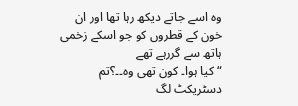وہ اسے جاتے دیکھ رہا تھا اور ان خون کے قطروں کو جو اسکے زخمی ہاتھ سے گررہے تھے
“کیا ہوا۔ کون تھی وہ۔۔؟تم دسٹریکٹ لگ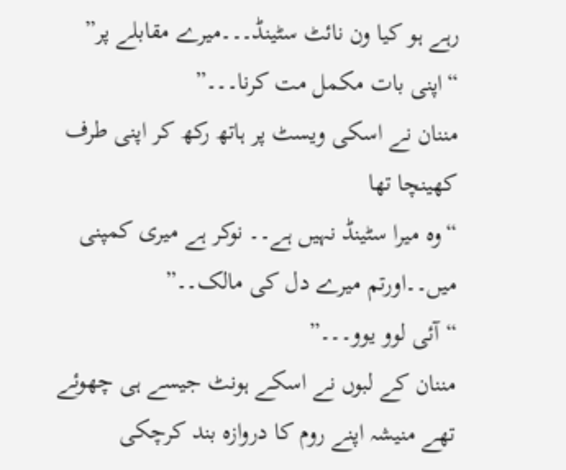رہے ہو کیا ون نائٹ سٹینڈ۔۔۔میرے مقابلے پر”
“اپنی بات مکمل مت کرنا۔۔۔”
مننان نے اسکی ویسٹ پر ہاتھ رکھ کر اپنی طرف کھینچا تھا
“وہ میرا سٹینڈ نہیں ہے۔۔ نوکر ہے میری کمپنی میں۔۔اورتم میرے دل کی مالک۔۔”
“آئی لوو یوو۔۔۔”
مننان کے لبوں نے اسکے ہونٹ جیسے ہی چھوئے تھے منیشہ اپنے روم کا دروازہ بند کرچکی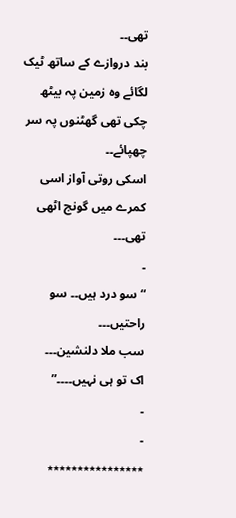تھی۔۔
بند دروازے کے ساتھ ٹیک لگائے وہ زمین پہ بیٹھ چکی تھی گھٹنوں پہ سر چھپائے۔۔
اسکی روتی آواز اسی کمرے میں گونج اٹھی تھی۔۔۔
۔
“سو درد ہیں۔۔ سو راحتیں۔۔۔
سب ملا دلنشین۔۔۔
اک تو ہی نہیں۔۔۔۔”
۔
۔
٭٭٭٭٭٭٭٭٭٭٭٭٭٭٭٭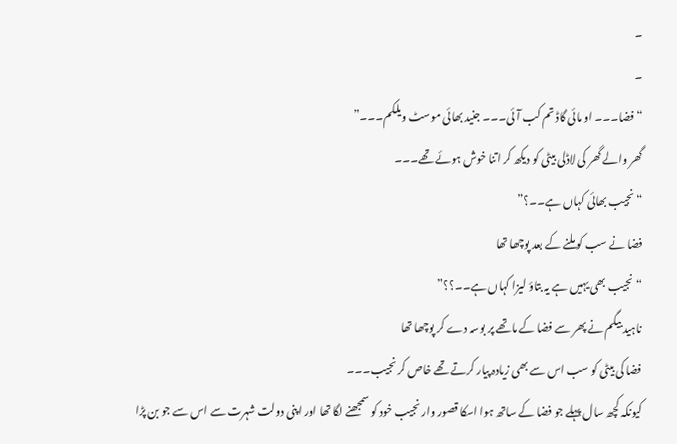۔
۔
“فضا۔۔۔ او مائی گاڈ تم کب آئی۔۔۔ جنید بھائی موسٹ ویلکم۔۔۔”
گھر والے گھر کی لاڈلی بیٹی کو دیکھ کر اتنا خوش ہوئے تھے۔۔۔
“نجیب بھائی کہاں ہے۔۔؟”
فضا نے سب کو ملنے کے بعد پوچھا تھا
“نجیب بھی یہیں ہے یہ بتاؤ لیزا کہاں ہے۔۔؟؟”
ناہید بیگم نے پھر سے فضا کے ماتھے پر بوسہ دے کر پوچھا تھا
فضا کی بیٹی کو سب اس سے بھی زیادہ پیار کرتے تھے خاص کر نجیب۔۔۔
کیونکہ کچھ سال پہلے جو فضا کے ساتھ ہوا اسکا قصور وار نجیب خود کو سمجھنے لگا تھا اور اپنی دولت شہرت سے اس سے جو بن پڑا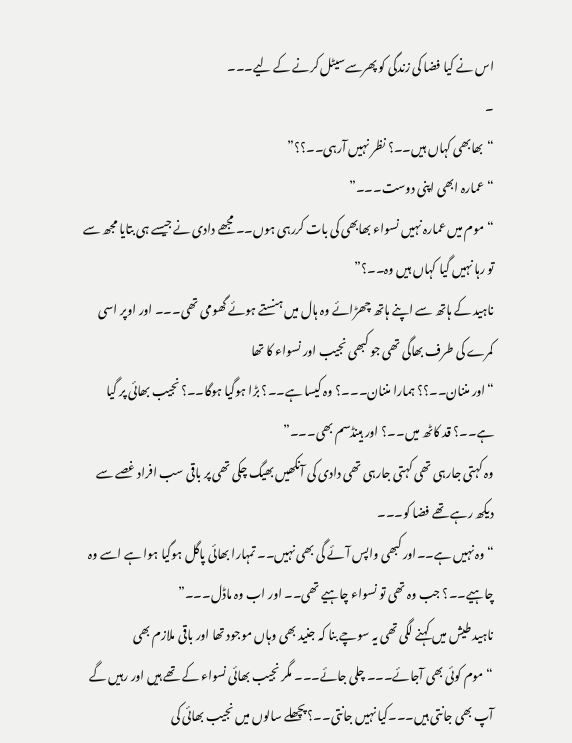اس نے کیا فضا کی زندگی کو پھرسےسیٹل کرنے کے لیے۔۔۔
۔
“بھابھی کہاں ہیں۔۔؟ نظر نہیں آرہی۔۔؟؟”
“عمارہ ابھی اپنی دوست۔۔۔”
“موم میں عمارہ نہیں نسواء بھابھی کی بات کررہی ہوں۔۔ مجھے دادی نے جیسے ہی بتایا مجھ سے تو رہا نہیں گیا کہاں ہیں وہ۔۔؟”
ناہید کے ہاتھ سے اپنے ہاتھ چھڑائے وہ ہال میں ہنستے ہوئے گھومی تھی۔۔۔ اور اوپر اسی کمرے کی طرف بھاگی تھی جو کبھی نجیب اور نسواء کا تھا
“اور مننان۔۔؟؟ ہمارا مننان۔۔۔؟ وہ کیسا ہے۔۔؟ بڑا ہوگیا ہوگا۔۔؟ نجیب بھائی پر گیا ہے۔۔؟ قد کاٹھ میں۔۔؟ اور ہینڈسم بھی۔۔۔”
وہ کہتی جارہی تھی کہتی جارہی تھی دادی کی آنکھیں بھیگ چکی تھی پر باقی سب افراد غصے سے دیکھ رہے تھے فضا کو۔۔۔
“وہ نہیں ہے۔۔اور کبھی واپس آئے گی بھی نہیں۔۔ تمہارا بھائی پاگل ہوگیا ہوا ہے اسے وہ چاہیے۔۔؟ جب وہ تھی تو نسواء چاہیے تھی۔۔ اور اب وہ ماڈل۔۔۔”
ناہید طیش میں کہنے لگی تھی یہ سوچے بنا کہ جنید بھی وہاں موجود تھا اور باقی ملازم بھی
“موم کوئی بھی آجائے۔۔۔ چلی جائے۔۔۔ مگر نجیب بھائی نسواء کے تھے ہیں اور رہیں گے آپ بھی جانتی ہیں۔۔۔کیا نہیں جانتی۔۔؟ پچھلے سالوں میں نجیب بھائی کی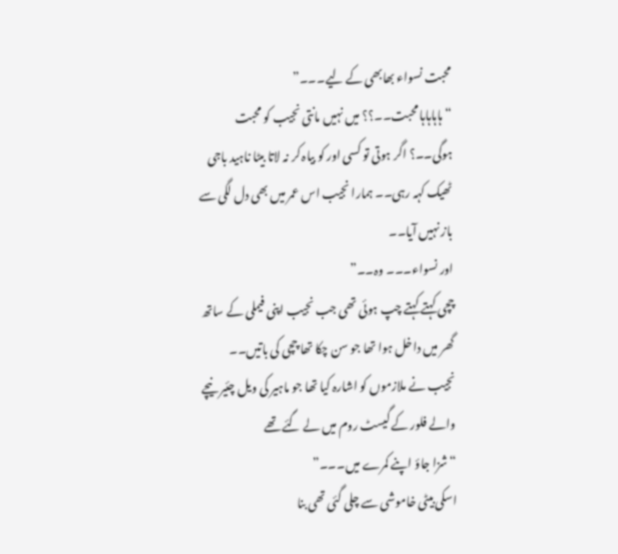محبت نسواء بھابھی کے لیے۔۔۔”
“ہاہاہاہا محبت۔۔؟؟ میں نہیں مانتی نجیب کو محبت ہوگی۔۔؟ اگر ہوتی تو کسی اور کو بیاہ کر نہ لاتا بیٹا ناہید باجی ٹھیک کہہ رہی۔۔ ہمارا نجیب اس عمر میں بھی دل لگی سے باز نہیں آیا۔۔
اور نسواء۔۔۔ وہ۔۔”
چچی کہتے کہتے چپ ہوئی تھی جب نجیب اپنی فیملی کے ساتھ گھر میں داخل ہوا تھا جو سن چکا تھا چچی کی باتیں۔۔
نجیب نے ملازموں کو اشارہ کیا تھا جو ماہیر کی ویل چئیر نیچے والے فلور کے گیسٹ روم میں لے گئے تھے
“شزا جاؤ اپنے کمرے میں۔۔۔”
اسکی بیٹی خاموشی سے چلی گئی تھی بنا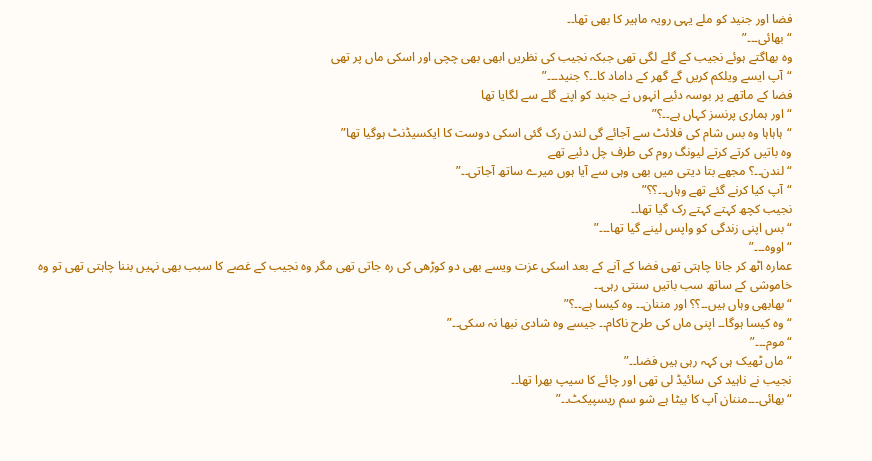فضا اور جنید کو ملے یہی رویہ ماہیر کا بھی تھا۔۔
“بھائی۔۔۔”
وہ بھاگتے ہوئے نجیب کے گلے لگی تھی جبکہ نجیب کی نظریں ابھی بھی چچی اور اسکی ماں پر تھی
“آپ ایسے ویلکم کریں گے گھر کے داماد کا۔۔؟ جنید۔۔۔”
فضا کے ماتھے پر بوسہ دئیے انہوں نے جنید کو اپنے گلے سے لگایا تھا
“اور ہماری پرنسز کہاں ہے۔۔؟”
“ہاہاہا وہ بس شام کی فلائٹ سے آجائے گی لندن رک گئی اسکی دوست کا ایکسیڈنٹ ہوگیا تھا”
وہ باتیں کرتے کرتے لیونگ روم کی طرف چل دئیے تھے
“لندن۔۔؟ مجھے بتا دیتی میں بھی وہی سے آیا ہوں میرے ساتھ آجاتی۔۔”
“آپ کیا کرنے گئے تھے وہاں۔۔؟؟”
نجیب کچھ کہتے کہتے رک گیا تھا۔۔
“بس اپنی زندگی کو واپس لینے گیا تھا۔۔۔”
“اووہ۔۔۔”
عمارہ اٹھ کر جانا چاہتی تھی فضا کے آنے کے بعد اسکی عزت ویسے بھی دو کوڑھی کی رہ جاتی تھی مگر وہ نجیب کے غصے کا سبب بھی نہیں بننا چاہتی تھی تو وہ خاموشی کے ساتھ سب باتیں سنتی رہی۔۔
“بھابھی وہاں ہیں۔۔؟؟ اور مننان۔۔ وہ کیسا ہے۔۔؟”
“وہ کیسا ہوگا۔۔ اپنی ماں کی طرح ناکام۔۔ جیسے وہ شادی نبھا نہ سکی۔۔”
“موم۔۔۔”
“ماں ٹھیک ہی کہہ رہی ہیں فضا۔۔”
نجیب نے ناہید کی سائیڈ لی تھی اور چائے کا سیپ بھرا تھا۔۔
“بھائی۔۔۔مننان آپ کا بیٹا ہے شو سم ریسپیکٹ۔۔”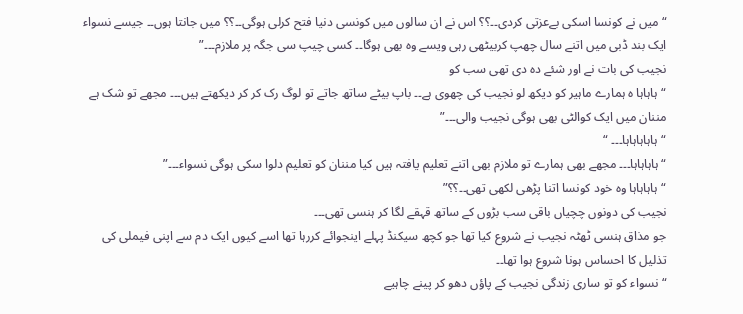“میں نے کونسا اسکی بےعزتی کردی۔۔؟؟ اس نے ان سالوں میں کونسی دنیا فتح کرلی ہوگی۔۔؟؟ میں جانتا ہوں۔۔ جیسے نسواء ایک بند ڈبی میں اتنے سال چھپ کربیٹھی رہی ویسے وہ بھی ہوگا۔۔ کسی چیپ سی جگہ پر ملازم۔۔۔”
نجیب کی بات نے اور شئے دہ دی تھی سب کو
“ہاہاہا ہ ہمارے ماہیر کو دیکھ لو نجیب کی چھوی ہے۔۔ باپ بیٹے ساتھ جاتے تو لوگ رک کر کر دیکھتے ہیں۔۔۔ مجھے تو شک ہے مننان میں ایک کوالٹی بھی ہوگی نجیب والی۔۔۔”
“ہاہاہاہاہا۔۔۔ “
“ہاہاہاہا۔۔۔ مجھے بھی ہمارے تو ملازم بھی اتنے تعلیم یافتہ ہیں کیا مننان کو تعلیم دلوا سکی ہوگی نسواء۔۔۔”
“ہاہاہاہا وہ خود کونسا اتنا پڑھی لکھی تھی۔۔؟؟”
نجیب کی دونوں چچیاں باقی سب بڑوں کے ساتھ قہقے لگا کر ہنسی تھی۔۔۔
جو مذاق ہنسی ٹھٹہ نجیب نے شروع کیا تھا جو کچھ سیکنڈ پہلے اینجوائے کررہا تھا اسے کیوں ایک دم سے اپنی فیملی کی تذلیل کا احساس ہونا شروع ہوا تھا۔۔
“نسواء کو تو ساری زندگی نجیب کے پاؤں دھو کر پینے چاہیے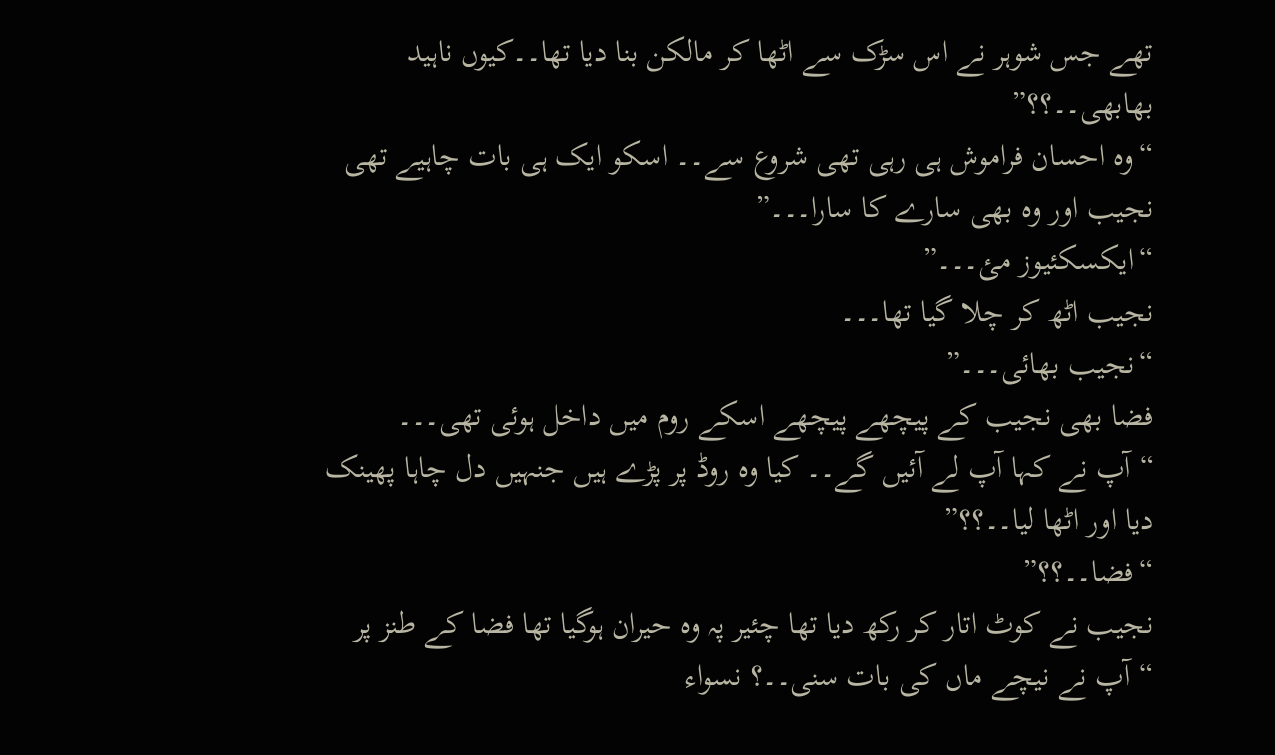تھے جس شوہر نے اس سڑک سے اٹھا کر مالکن بنا دیا تھا۔۔کیوں ناہید بھابھی۔۔؟؟”
“وہ احسان فراموش ہی رہی تھی شروع سے۔۔ اسکو ایک ہی بات چاہیے تھی نجیب اور وہ بھی سارے کا سارا۔۔۔”
“ایکسکئیوز مئ۔۔۔”
نجیب اٹھ کر چلا گیا تھا۔۔۔
“نجیب بھائی۔۔۔”
فضا بھی نجیب کے پیچھے پیچھے اسکے روم میں داخل ہوئی تھی۔۔۔
“آپ نے کہا آپ لے آئیں گے۔۔ کیا وہ روڈ پر پڑے ہیں جنہیں دل چاہا پھینک دیا اور اٹھا لیا۔۔؟؟”
“فضا۔۔؟؟”
نجیب نے کوٹ اتار کر رکھ دیا تھا چئیر پہ وہ حیران ہوگیا تھا فضا کے طنز پر
“آپ نے نیچے ماں کی بات سنی۔۔؟ نسواء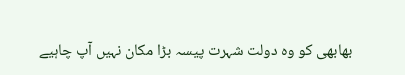بھابھی کو وہ دولت شہرت پیسہ بڑا مکان نہیں آپ چاہیے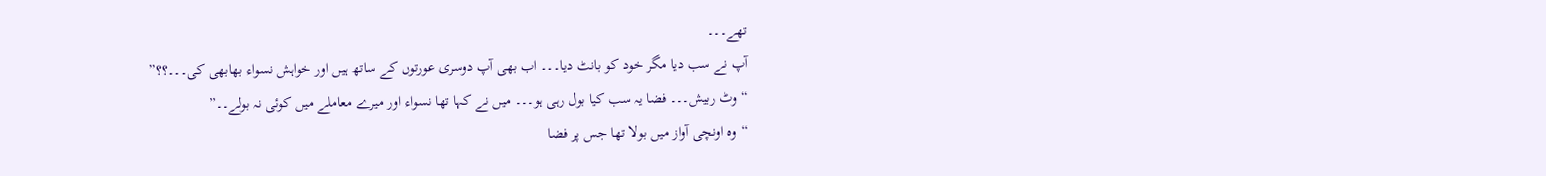تھے۔۔۔
آپ نے سب دیا مگر خود کو بانٹ دیا۔۔۔ اب بھی آپ دوسری عورتوں کے ساتھ ہیں اور خواہش نسواء بھابھی کی۔۔۔؟؟”
“وٹ ربیش۔۔۔ فضا یہ سب کیا بول رہی ہو۔۔۔ میں نے کہا تھا نسواء اور میرے معاملے میں کوئی نہ بولے۔۔”
“وہ اونچی آواز میں بولا تھا جس پر فضا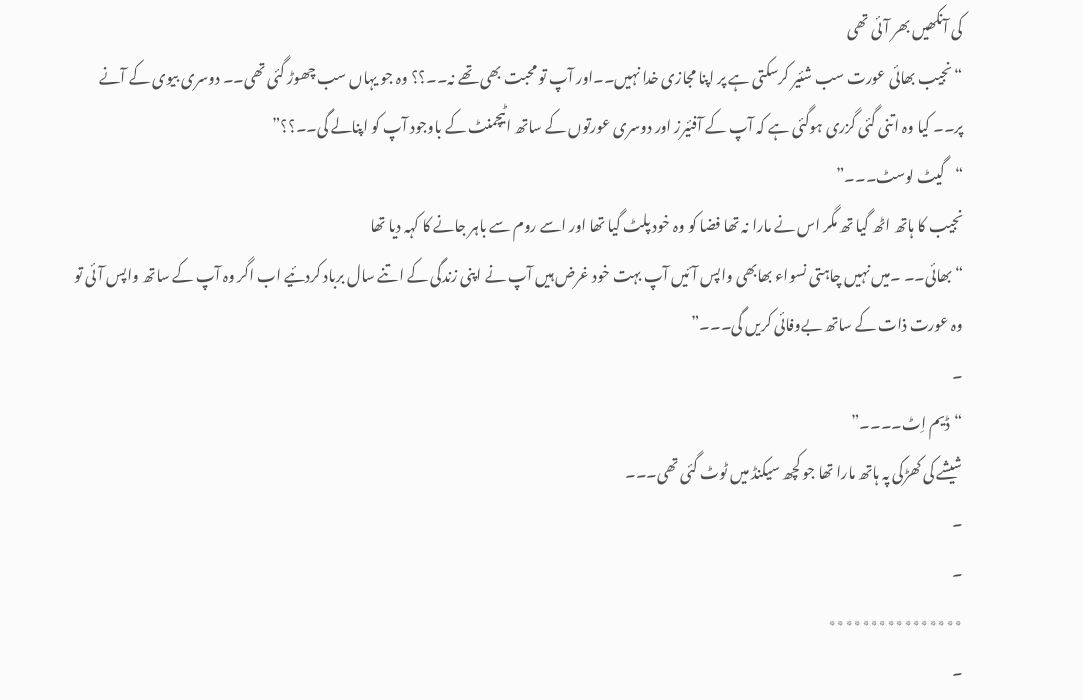کی آنکھیں بھر آئی تھی
“نجیب بھائی عورت سب شئیر کرسکتی ہے پر اپنا مجازی خدا نہیں۔۔اور آپ تو محبت بھی تھے نہ۔۔؟؟ وہ جو یہاں سب چھوڑ گئی تھی۔۔ دوسری بیوی کے آنے پر۔۔ کیا وہ اتنی گئی گزری ہوگئی ہے کہ آپ کے آفئیرز اور دوسری عورتوں کے ساتھ اٹیچمنٹ کے باوجود آپ کو اپنالے گی۔۔؟؟”
“گیٹ لوسٹ۔۔۔”
نجیب کا ہاتھ اٹھ گیا تھ مگر اس نے مارا نہ تھا فضا کو وہ خود پلٹ گیا تھا اور اسے روم سے باہر جانے کا کہہ دیا تھا
“بھائی۔۔ ۔میں نہیں چاہتی نسواء بھابھی واپس آئیں آپ بہت خود غرض ہیں آپ نے اپنی زندگی کے اتنے سال برباد کردئیے اب اگر وہ آپ کے ساتھ واپس آئی تو وہ عورت ذات کے ساتھ بےوفائی کریں گی۔۔۔”
۔
“ڈیم اِٹ۔۔۔۔”
شیشے کی کھڑکی پہ ہاتھ مارا تھا جو کچھ سیکنڈ میں ٹوٹ گئی تھی۔۔۔
۔
۔
٭٭٭٭٭٭٭٭٭٭٭٭٭٭٭٭
۔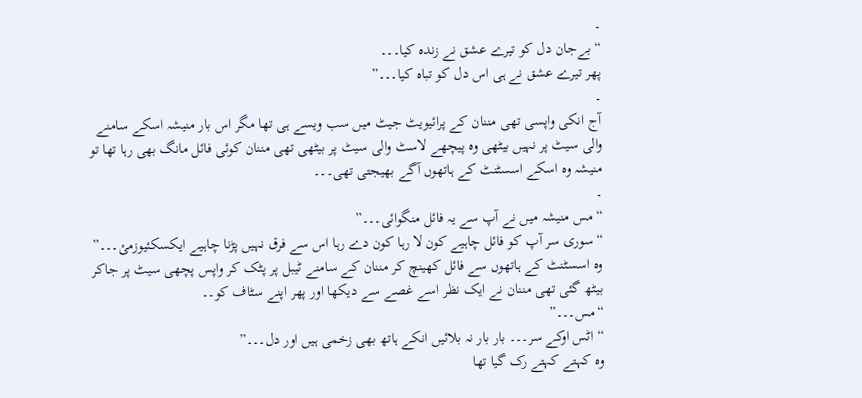۔
“بےجان دل کو تیرے عشق نے زندہ کیا۔۔۔
پھر تیرے عشق نے ہی اس دل کو تباہ کیا۔۔۔”
۔
آج انکی واپسی تھی مننان کے پرائیویٹ جیٹ میں سب ویسے ہی تھا مگر اس بار منیشہ اسکے سامنے والی سیٹ پر نہیں بیٹھی وہ پیچھے لاسٹ والی سیٹ پر بیٹھی تھی مننان کوئی فائل مانگ بھی رہا تھا تو منیشہ وہ اسکے اسسٹنٹ کے ہاتھوں آگے بھیجتی تھی۔۔۔
۔
“مس منیشہ میں نے آپ سے یہ فائل منگوائی۔۔۔”
“سوری سر آپ کو فائل چاہیے کون لا رہا کون دے رہا اس سے فرق نہیں پڑنا چاہیے ایکسکئیوزمئ۔۔۔”
وہ اسسٹنٹ کے ہاتھوں سے فائل کھینچ کر مننان کے سامنے ٹیبل پر پٹک کر واپس پچھی سیٹ پر جاکر بیٹھ گئی تھی مننان نے ایک نظر اسے غصے سے دیکھا اور پھر اپنے سٹاف کو۔۔
“مس۔۔۔”
“اٹس اوکے سر۔۔۔ بار بار نہ بلائیں انکے ہاتھ بھی زخمی ہیں اور دل۔۔۔”
وہ کہتے کہتے رک گیا تھا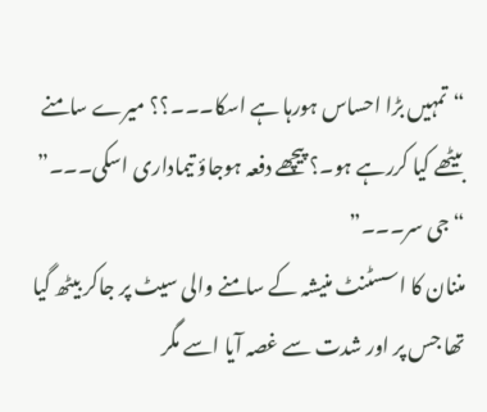“تمہیں بڑا احساس ہورہا ہے اسکا۔۔۔؟؟ میرے سامنے بیٹھے کیا کررہے ہو۔؟ پیچھے دفعہ ہوجاؤ تیماداری اسکی۔۔۔”
“جی سر۔۔۔”
مننان کا اسسٹنٹ منیشہ کے سامنے والی سیٹ پر جاکر بیٹھ گیا تھا جس پر اور شدت سے غصہ آیا اسے مگر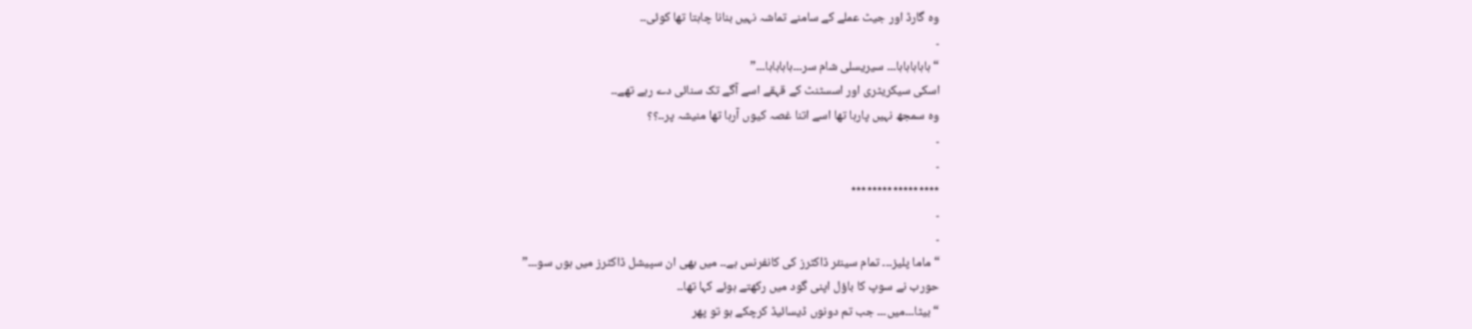وہ گارڈ اور جیٹ عملے کے سامنے تماشہ نہیں بنانا چاہتا تھا کوئی۔۔
۔
“ہاہاہاہاہا۔۔۔ سیریسلی شام سر۔۔۔ہاہاہاہا۔۔۔”
اسکی سیکریٹری اور اسسٹنٹ کے قہقے اسے آگے تک سنائی دے رہے تھے۔۔
وہ سمجھ نہیں پارہا تھا اسے اتنا غصہ کیوں آرہا تھا منیشہ پر۔۔؟؟
۔
۔
٭٭٭٭٭٭٭٭٭٭٭٭٭٭٭٭٭
۔
۔
“ماما پلیز۔۔۔ تمام سینئر ڈاکٹرز کی کانفرنس ہے۔۔ میں بھی ان سپیشل ڈاکٹرز میں ہوں سو۔۔۔”
حورب نے سوپ کا باؤل اپنی گود میں رکھتے ہوئے کہا تھا۔۔
“بیٹا۔۔۔میں۔۔۔ جب تم دونوں ڈیسائیڈ کرچکے ہو تو پھر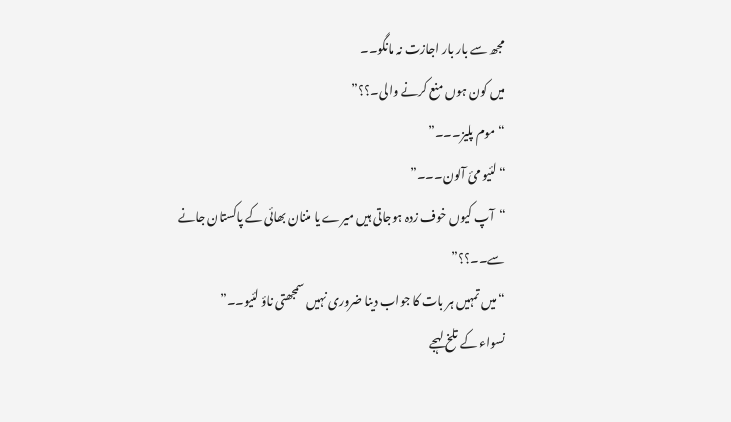مجھ سے بار بار اجازت نہ مانگو۔۔
میں کون ہوں منع کرنے والی۔؟؟”
“موم پلیز۔۔۔”
“لئیو مئ آلون۔۔۔”
“آپ کیوں خوف زدہ ہوجاتی ہیں میرے یا مننان بھائی کے پاکستان جانے سے۔۔؟؟”
“میں تمہیں ہر بات کا جواب دینا ضروری نہیں سمجھتی ناؤ لئیو۔۔”
نسواء کے تلخ لہجے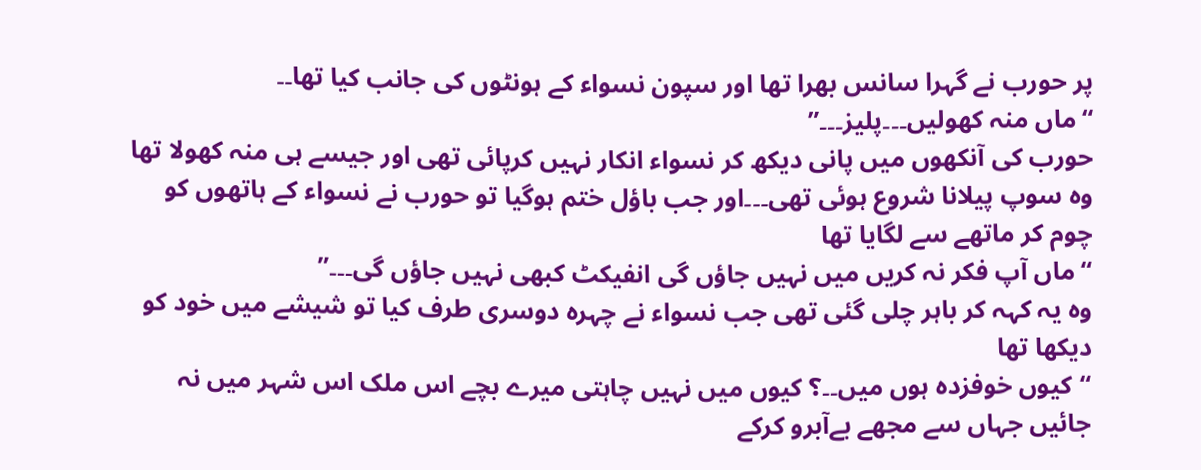پر حورب نے گہرا سانس بھرا تھا اور سپون نسواء کے ہونٹوں کی جانب کیا تھا۔۔
“ماں منہ کھولیں۔۔۔پلیز۔۔۔”
حورب کی آنکھوں میں پانی دیکھ کر نسواء انکار نہیں کرپائی تھی اور جیسے ہی منہ کھولا تھا وہ سوپ پیلانا شروع ہوئی تھی۔۔۔اور جب باؤل ختم ہوگیا تو حورب نے نسواء کے ہاتھوں کو چوم کر ماتھے سے لگایا تھا
“ماں آپ فکر نہ کریں میں نہیں جاؤں گی انفیکٹ کبھی نہیں جاؤں گی۔۔۔”
وہ یہ کہہ کر باہر چلی گئی تھی جب نسواء نے چہرہ دوسری طرف کیا تو شیشے میں خود کو دیکھا تھا
“کیوں خوفزدہ ہوں میں۔۔؟ کیوں میں نہیں چاہتی میرے بچے اس ملک اس شہر میں نہ جائیں جہاں سے مجھے بےآبرو کرکے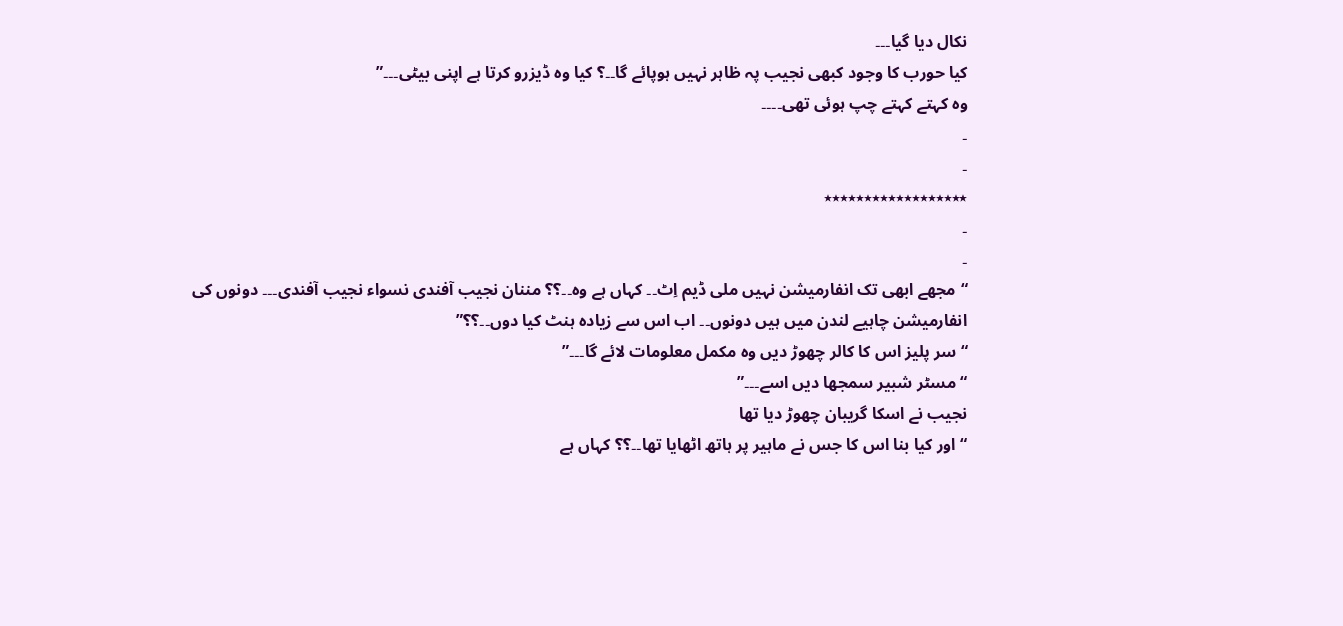نکال دیا گیا۔۔۔
کیا حورب کا وجود کبھی نجیب پہ ظاہر نہیں ہوپائے گا۔۔؟ کیا وہ ڈیزرو کرتا ہے اپنی بیٹی۔۔۔”
وہ کہتے کہتے چپ ہوئی تھی۔۔۔۔
۔
۔
٭٭٭٭٭٭٭٭٭٭٭٭٭٭٭٭٭٭
۔
۔
“مجھے ابھی تک انفارمیشن نہیں ملی ڈیم اِٹ۔۔ کہاں ہے وہ۔۔؟؟ مننان نجیب آفندی نسواء نجیب آفندی۔۔۔ دونوں کی انفارمیشن چاہیے لندن میں ہیں دونوں۔۔ اب اس سے زیادہ ہنٹ کیا دوں۔۔؟؟”
“سر پلیز اس کا کالر چھوڑ دیں وہ مکمل معلومات لائے گا۔۔۔”
“مسٹر شبیر سمجھا دیں اسے۔۔۔”
نجیب نے اسکا گریبان چھوڑ دیا تھا
“اور کیا بنا اس کا جس نے ماہیر پر ہاتھ اٹھایا تھا۔۔؟؟ کہاں ہے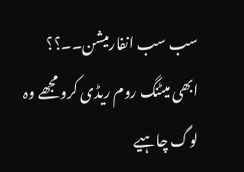سب سب انفارمیشن۔۔؟؟
ابھی میٹنگ روم ریڈی کرو مجھے وہ لوگ چاہیے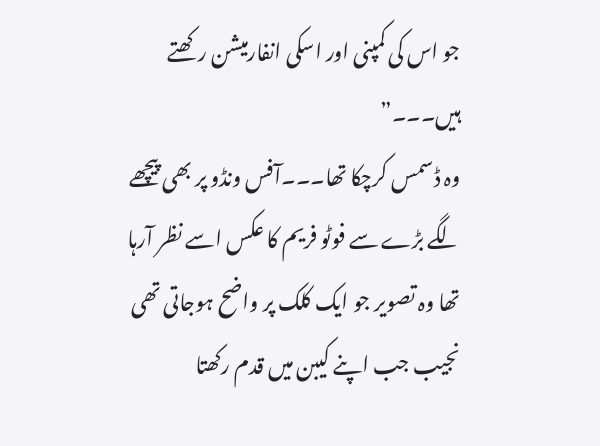جو اس کی کمپنی اور اسکی انفارمیشن رکھتے ہیں۔۔۔”
وہ ڈسمس کرچکا تھا۔۔۔آفس ونڈو پر بھی پیچھے لگے بڑے سے فوٹو فریم کا عکس اسے نظر آرہا تھا وہ تصویر جو ایک کلک پر واضح ہوجاتی تھی نجیب جب اپنے کیبن میں قدم رکھتا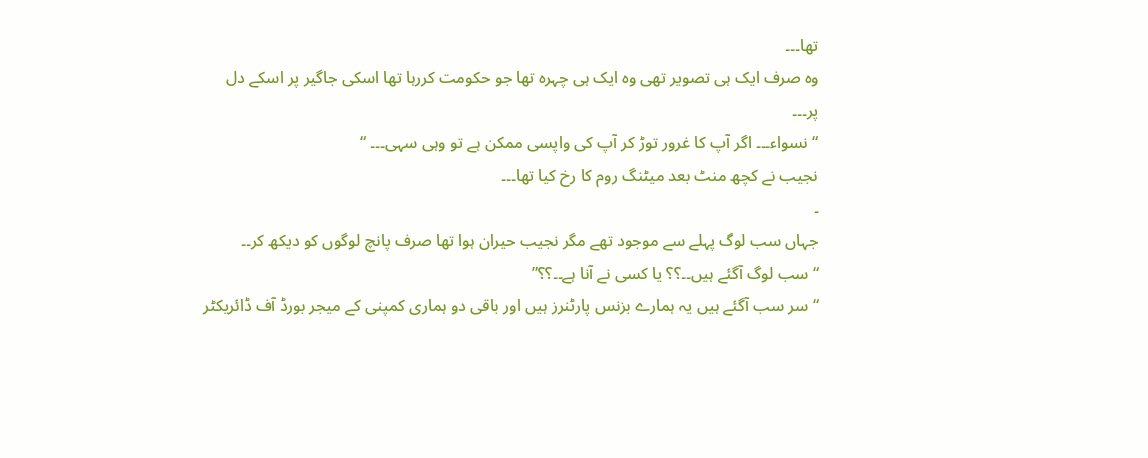تھا۔۔۔
وہ صرف ایک ہی تصویر تھی وہ ایک ہی چہرہ تھا جو حکومت کررہا تھا اسکی جاگیر پر اسکے دل پر۔۔۔
“نسواء۔۔۔ اگر آپ کا غرور توڑ کر آپ کی واپسی ممکن ہے تو وہی سہی۔۔۔ “
نجیب نے کچھ منٹ بعد میٹنگ روم کا رخ کیا تھا۔۔۔
۔
جہاں سب لوگ پہلے سے موجود تھے مگر نجیب حیران ہوا تھا صرف پانچ لوگوں کو دیکھ کر۔۔
“سب لوگ آگئے ہیں۔۔؟؟ یا کسی نے آنا ہے۔۔؟؟”
“سر سب آگئے ہیں یہ ہمارے بزنس پارٹنرز ہیں اور باقی دو ہماری کمپنی کے میجر بورڈ آف ڈائریکٹر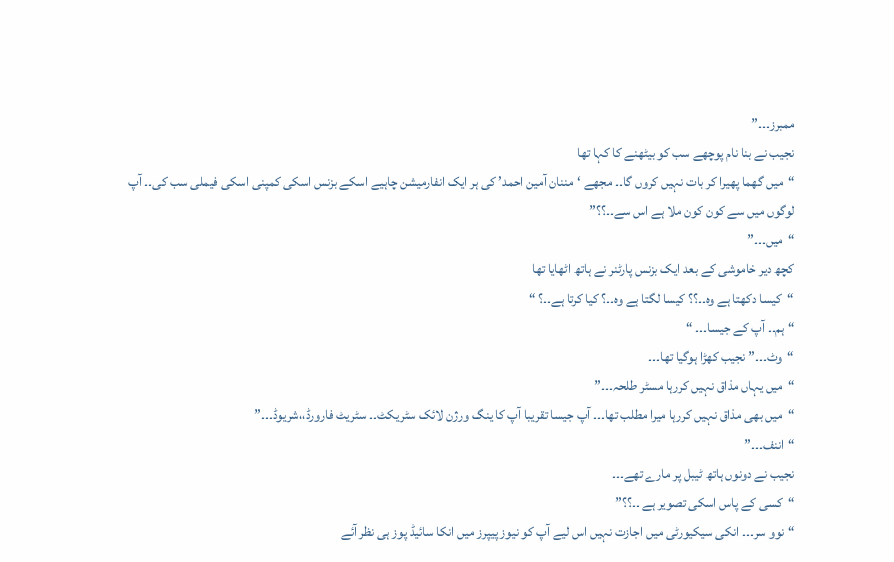ممبرز۔۔۔”
نجیب نے بنا نام پوچھے سب کو بیٹھنے کا کہا تھا
“میں گھما پھیرا کر بات نہیں کروں گا۔۔ مجھے ‘مننان آمین احمد’ کی ہر ایک انفارمیشن چاہیے اسکے بزنس اسکی کمپنی اسکی فیملی سب کی۔۔ آپ لوگوں میں سے کون کون ملا ہے اس سے۔۔؟؟”
“میں۔۔۔”
کچھ دیر خاموشی کے بعد ایک بزنس پارٹنر نے ہاتھ اٹھایا تھا
“کیسا دکھتا ہے وہ۔۔؟؟ کیسا لگتا ہے وہ۔۔؟ کیا کرتا ہے۔۔؟ “
“ہم۔۔ آپ کے جیسا۔۔۔ “
“وٹ۔۔۔”نجیب کھڑا ہوگیا تھا۔۔۔
“میں یہاں مذاق نہیں کررہا مسٹر طلحہ۔۔۔”
“میں بھی مذاق نہیں کررہا میرا مطلب تھا۔۔۔ آپ جیسا تقریبا آپ کا ینگ ورژن لائک سٹریکٹ۔۔ سٹریٹ فارورڈ،،شریوڈ۔۔۔”
“اننف۔۔۔”
نجیب نے دونوں ہاتھ ٹیبل پر مارے تھے۔۔۔
“کسی کے پاس اسکی تصویر ہے ۔۔؟؟”
“نوو سر۔۔۔ انکی سیکیورٹی میں اجازت نہیں اس لیے آپ کو نیوز پیپرز میں انکا سائیڈ پوز ہی نظر آئے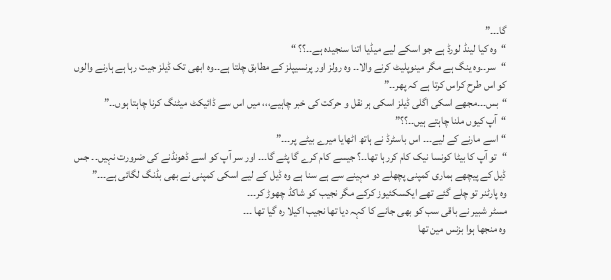گا۔۔۔”
“وہ کیا لینڈ لورڈ ہے جو اسکے لیے میڈیا اتنا سنجیدہ ہے۔۔؟؟ “
“سر۔۔وہ ینگ ہے مگر مینوپلیٹ کرنے والا۔۔ وہ رولز اور پرنسیپلز کے مطابق چلتا ہے۔۔وہ ابھی تک ڈیلز جیت رہا ہے ہارنے والوں کو اس طرح کراس کرتا ہے کہ پھر۔۔”
“بس۔۔۔مجھے اسکی اگلی ڈیلز اسکی ہر نقل و حرکت کی خبر چاہیے،،، میں اس سے ڈائیکٹ میٹنگ کرنا چاہتا ہوں۔۔”
“آپ کیوں ملنا چاہتے ہیں۔۔؟؟”
“اسے مارنے کے لیے۔۔۔ اس باسٹرڈ نے ہاتھ اٹھایا میرے بیٹے پر۔۔۔”
“تو آپ کا بیٹا کونسا نیک کام کررہا تھا۔۔؟ جیسے کام کرے گا پٹے گا۔۔۔ اور سر آپ کو اسے ڈھونڈنے کی ضرورت نہیں۔۔ جس ڈیل کے پیچھے ہماری کمپنی پچھلے دو مہینے سے ہے سنا ہے وہ ڈیل کے لیے اسکی کمپنی نے بھی بڈنگ لگائی ہے۔۔۔”
وہ پارٹنر تو چلے گئے تھے ایکسکئیوز کرکے مگر نجیب کو شاکڈ چھوڑ کر۔۔۔
مسٹر شبیر نے باقی سب کو بھی جانے کا کہہ دیا تھا نجیب اکیلا رہ گیا تھا ۔۔۔
وہ منجھا ہوا بزنس مین تھا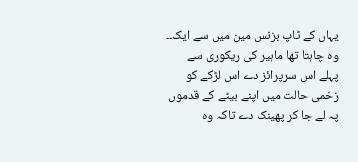یہاں کے ٹاپ بزنس مین میں سے ایک۔۔ وہ چاہتا تھا ماہیر کی ریکوری سے پہلے اس سرپرائز دے اس لڑکے کو زخمی حالت میں اپنے بیٹے کے قدموں پہ لے جا کر پھینک دے تاکہ وہ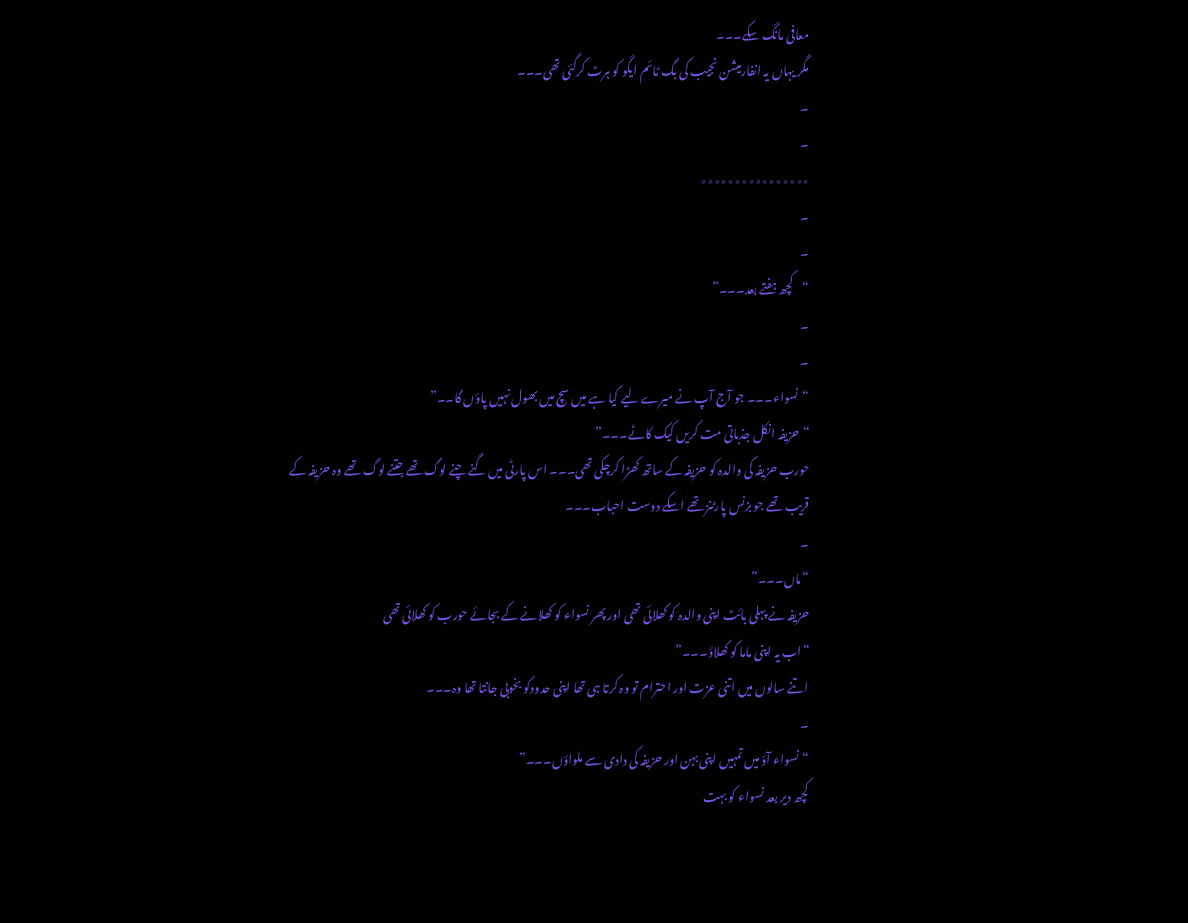معافی مانگ سکے۔۔۔
مگر یہاں یہ انفارمیشن نجیب کی بگ ٹائم ایگو کو ہرٹ کرگئی تھی۔۔۔
۔
۔
٭٭٭٭٭٭٭٭٭٭٭٭٭٭٭٭
۔
۔
“کچھ ہفتے بعد۔۔۔”
۔
۔
“نسواء۔۔۔ جو آج آپ نے میرے لیے کیا ہے میں سچ میں بھول نہیں پاؤں گا۔۔”
“حزیفہ انکل جذباتی مت کریں کیک کاٹے۔۔۔”
حورب حزیفہ کی والدہ کو حزیفہ کے ساتھ کھڑا کرچکی تھی۔۔۔ اس پارٹی میں گنے چنے لوگ تھے جتنے لوگ تھے وہ حزیفہ کے قریب تھے جو بزنس پارٹنز تھے اسکے دوست احباب۔۔۔
۔
“ماں۔۔۔”
حزیفہ نے پہلی بائٹ اپنی والدہ کو کھلائی تھی اور پھر نسواء کو کھلانے کے بجائے حورب کو کھلائی تھی
“اب یہ اپنی ماما کو کھلاؤ۔۔۔”
اتنے سالوں میں اتنی عزت اور احترام تو وہ کرتا ہی تھا اپنی حدودکو بخوبی جانتا تھا وہ۔۔۔
۔
“نسواء آؤ میں تمہیں اپنی بہن اور حزیفہ کی دادی سے ملواؤں۔۔۔”
کچھ دیر بعد نسواء کو بہت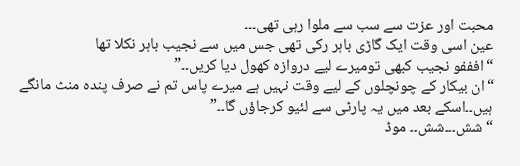محبت اور عزت سے سب سے ملوا رہی تھی۔۔۔
عین اسی وقت ایک گاڑی باہر رکی تھی جس میں سے نجیب باہر نکلا تھا
“افففو نجیب کبھی تومیرے لیے دروازہ کھول دیا کریں۔۔”
“ان بیکار کے چونچلوں کے لیے وقت نہیں ہے میرے پاس تم نے صرف پندہ منٹ مانگے ہیں۔۔اسکے بعد میں یہ پارٹی سے لئیو کرجاؤں گا۔۔”
“شش۔۔۔شش۔۔ موڈ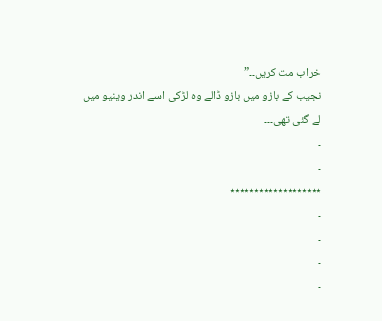خراب مت کریں۔۔”
نجیب کے بازو میں بازو ڈالے وہ لڑکی اسے اندر وینیو میں لے گئی تھی۔۔۔
۔
۔
٭٭٭٭٭٭٭٭٭٭٭٭٭٭٭٭٭٭٭
۔
۔
۔
۔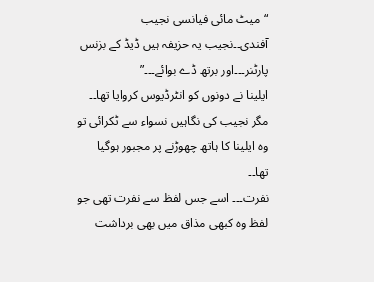“میٹ مائی فیانسی نجیب آفندی۔۔نجیب یہ حزیفہ ہیں ڈیڈ کے بزنس پارٹنر۔۔۔اور برتھ ڈے بوائے۔۔۔”
ایلینا نے دونوں کو انٹرڈیوس کروایا تھا۔۔ مگر نجیب کی نگاہیں نسواء سے ٹکرائی تو وہ ایلینا کا ہاتھ چھوڑنے پر مجبور ہوگیا تھا۔۔
نفرت۔۔۔ اسے جس لفظ سے نفرت تھی جو لفظ وہ کبھی مذاق میں بھی برداشت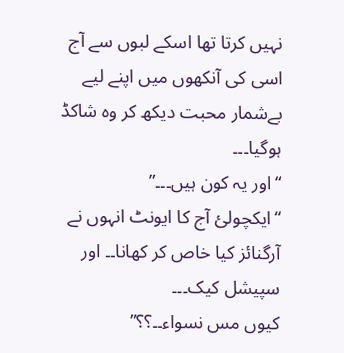نہیں کرتا تھا اسکے لبوں سے آج اسی کی آنکھوں میں اپنے لیے بےشمار محبت دیکھ کر وہ شاکڈ ہوگیا۔۔۔
“اور یہ کون ہیں۔۔۔”
“ایکچولئ آج کا ایونٹ انہوں نے آرگنائز کیا خاص کر کھانا۔۔ اور سپیشل کیک۔۔۔
کیوں مس نسواء۔۔؟؟”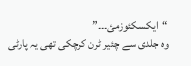“ایکسکئوزمئ۔۔۔”
وہ جلدی سے چئیر ٹرن کرچکی تھی یہ پارٹی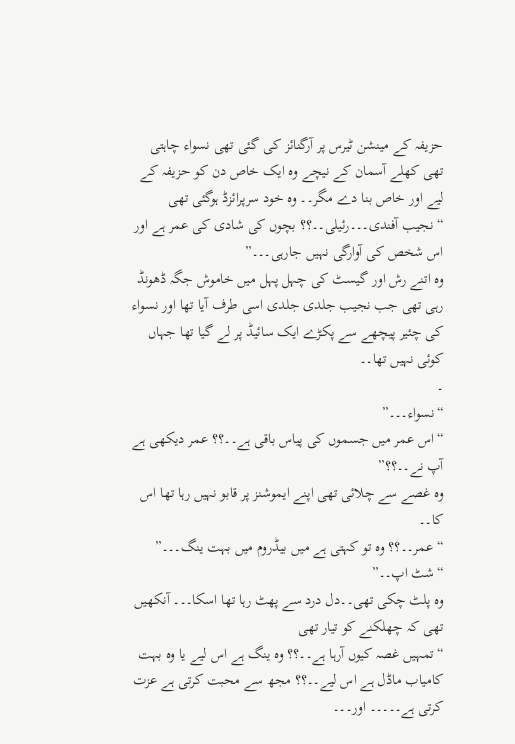حزیفہ کے مینشن ٹیرس پر آرگنائز کی گئی تھی نسواء چاہتی تھی کھلے آسمان کے نیچے وہ ایک خاص دن کو حزیفہ کے لیے اور خاص بنا دے مگر۔۔ وہ خود سرپرائزڈ ہوگئی تھی
“نجیب آفندی۔۔۔رئیلی۔۔؟؟ بچوں کی شادی کی عمر ہے اور اس شخص کی آوارگی نہیں جارہی۔۔۔”
وہ اتنے رش اور گیسٹ کی چہل پہل میں خاموش جگہ ڈھونڈ رہی تھی جب نجیب جلدی جلدی اسی طرف آیا تھا اور نسواء کی چئیر پیچھے سے پکڑے ایک سائیڈ پر لے گیا تھا جہاں کوئی نہیں تھا۔۔
۔
“نسواء۔۔۔”
“اس عمر میں جسموں کی پیاس باقی ہے۔۔؟؟ عمر دیکھی ہے آپ نے۔۔؟؟”
وہ غصے سے چلائی تھی اپنے ایموشنز پر قابو نہیں رہا تھا اس کا۔۔
“عمر۔۔؟؟ وہ تو کہتی ہے میں بیڈروم میں بہت ینگ۔۔۔”
“شٹ اپ۔۔”
وہ پلٹ چکی تھی۔۔دل درد سے پھٹ رہا تھا اسکا۔۔۔ آنکھیں تھی کہ چھلکنے کو تیار تھی
“تمہیں غصہ کیوں آرہا ہے۔۔؟؟ وہ ینگ ہے اس لیے یا وہ بہت کامیاب ماڈل ہے اس لیے۔۔؟؟ مجھ سے محبت کرتی ہے عزت کرتی ہے۔۔۔۔۔ اور۔۔۔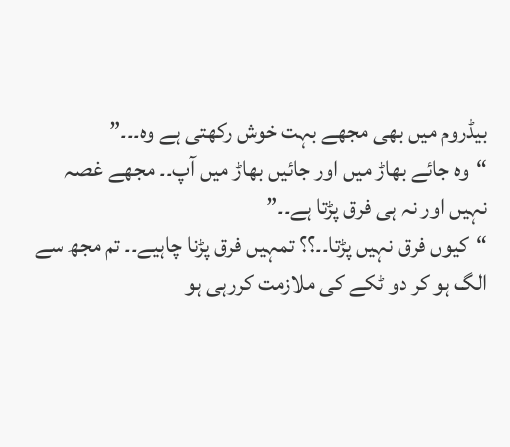بیڈروم میں بھی مجھے بہت خوش رکھتی ہے وہ۔۔۔”
“وہ جائے بھاڑ میں اور جائیں بھاڑ میں آپ۔۔ مجھے غصہ نہیں اور نہ ہی فرق پڑتا ہے۔۔”
“کیوں فرق نہیں پڑتا۔۔؟؟ تمہیں فرق پڑنا چاہیے۔۔ تم مجھ سے الگ ہو کر دو ٹکے کی ملازمت کررہی ہو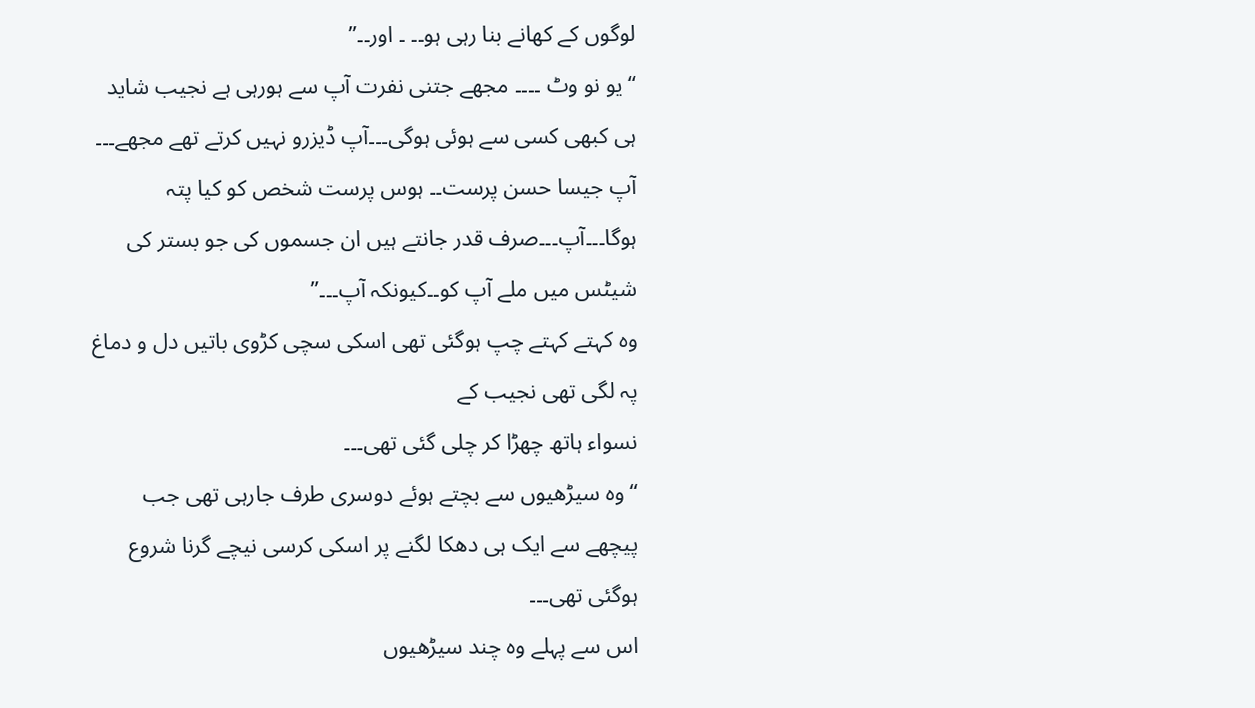لوگوں کے کھانے بنا رہی ہو۔۔ ۔ اور۔۔”
“یو نو وٹ ۔۔۔۔ مجھے جتنی نفرت آپ سے ہورہی ہے نجیب شاید ہی کبھی کسی سے ہوئی ہوگی۔۔۔آپ ڈیزرو نہیں کرتے تھے مجھے۔۔۔ آپ جیسا حسن پرست۔۔ ہوس پرست شخص کو کیا پتہ ہوگا۔۔۔آپ۔۔۔صرف قدر جانتے ہیں ان جسموں کی جو بستر کی شیٹس میں ملے آپ کو۔۔کیونکہ آپ۔۔۔”
وہ کہتے کہتے چپ ہوگئی تھی اسکی سچی کڑوی باتیں دل و دماغ پہ لگی تھی نجیب کے
نسواء ہاتھ چھڑا کر چلی گئی تھی۔۔۔
“وہ سیڑھیوں سے بچتے ہوئے دوسری طرف جارہی تھی جب پیچھے سے ایک ہی دھکا لگنے پر اسکی کرسی نیچے گرنا شروع ہوگئی تھی۔۔۔
اس سے پہلے وہ چند سیڑھیوں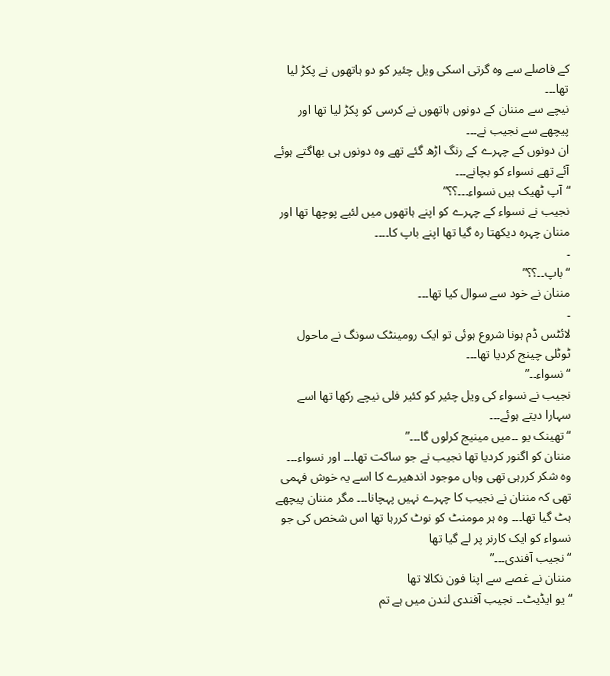کے فاصلے سے وہ گرتی اسکی ویل چئیر کو دو ہاتھوں نے پکڑ لیا تھا۔۔۔
نیچے سے مننان کے دونوں ہاتھوں نے کرسی کو پکڑ لیا تھا اور پیچھے سے نجیب نے۔۔۔
ان دونوں کے چہرے کے رنگ اڑھ گئے تھے وہ دونوں ہی بھاگتے ہوئے آئے تھے نسواء کو بچانے۔۔۔
“آپ ٹھیک ہیں نسواء۔۔۔؟؟”
نجیب نے نسواء کے چہرے کو اپنے ہاتھوں میں لئیے پوچھا تھا اور مننان چہرہ دیکھتا رہ گیا تھا اپنے باپ کا۔۔۔۔
۔
“باپ۔۔؟؟”
مننان نے خود سے سوال کیا تھا۔۔۔
۔
لائٹس ڈم ہونا شروع ہوئی تو ایک رومینٹک سونگ نے ماحول ٹوٹلی چینج کردیا تھا۔۔۔
“نسواء۔۔”
نجیب نے نسواء کی ویل چئیر کو کئیر فلی نیچے رکھا تھا اسے سہارا دیتے ہوئے۔۔۔
“تھینک یو ۔۔میں مینیج کرلوں گا۔۔۔”
مننان کو اگنور کردیا تھا نجیب نے جو ساکت تھا۔۔۔ اور نسواء۔۔۔ وہ شکر کررہی تھی وہاں موجود اندھیرے کا اسے یہ خوش فہمی تھی کہ مننان نے نجیب کا چہرے نہیں پہچانا۔۔۔ مگر مننان پیچھے ہٹ گیا تھا۔۔۔ وہ ہر مومنٹ کو نوٹ کررہا تھا اس شخص کی جو نسواء کو ایک کارنر پر لے گیا تھا
“نجیب آفندی۔۔۔”
مننان نے غصے سے اپنا فون نکالا تھا
“یو ایڈیٹ۔۔ نجیب آفندی لندن میں ہے تم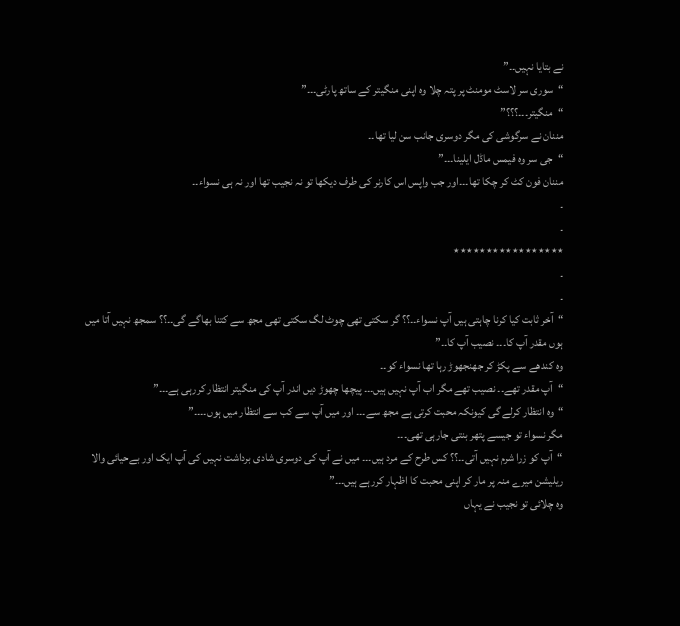نے بتایا نہیں۔۔”
“سوری سر لاسٹ مومنٹ پر پتہ چلا وہ اپنی منگیتر کے ساتھ پارٹی۔۔۔”
“منگیتر۔۔۔؟؟؟”
مننان نے سرگوشی کی مگر دوسری جانب سن لیا تھا۔۔
“جی سر وہ فیمس ماڈل ایلینا۔۔۔”
مننان فون کٹ کر چکا تھا۔۔۔اور جب واپس اس کارنر کی طرف دیکھا تو نہ نجیب تھا اور نہ ہی نسواء۔۔
۔
۔
٭٭٭٭٭٭٭٭٭٭٭٭٭٭٭٭٭
۔
۔
“آخر ثابت کیا کرنا چاہتی ہیں آپ نسواء۔۔؟؟ گر سکتی تھی چوٹ لگ سکتی تھی مجھ سے کتنا بھاگے گی۔۔؟؟ سمجھ نہیں آتا میں ہوں مقدر آپ کا۔۔۔ نصیب آپ کا۔۔”
وہ کندھے سے پکڑ کر جھنجھوڑ رہا تھا نسواء کو۔۔
“آپ مقدر تھے۔۔ نصیب تھے مگر اب آپ نہیں ہیں۔۔۔ پیچھا چھوڑ دیں اندر آپ کی منگیتر انتظار کررہی ہے۔۔۔”
“وہ انتظار کرلے گی کیونکہ محبت کرتی ہے مجھ سے۔۔۔ اور میں آپ سے کب سے انتظار میں ہوں۔۔۔۔”
مگر نسواء تو جیسے پتھر بنتی جارہی تھی۔۔۔
“آپ کو زرا شرم نہیں آتی۔۔؟؟ کس طرح کے مرد ہیں۔۔۔ میں نے آپ کی دوسری شادی برداشت نہیں کی آپ ایک اور بےحیائی والا ریلیشن میرے منہ پر مار کر اپنی محبت کا اظہار کررہے ہیں۔۔۔”
وہ چلائی تو نجیب نے یہاں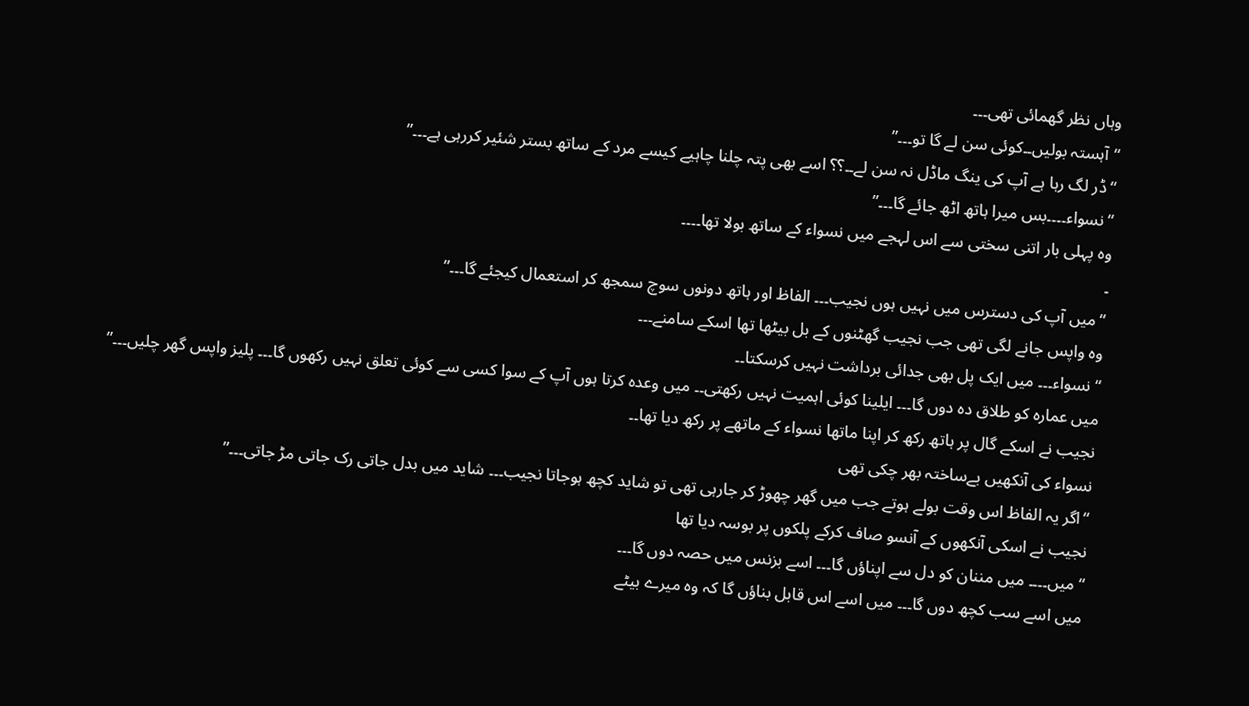وہاں نظر گھمائی تھی۔۔۔
“آہستہ بولیں۔۔کوئی سن لے گا تو۔۔۔”
“ڈر لگ رہا ہے آپ کی ینگ ماڈل نہ سن لے۔۔؟؟ اسے بھی پتہ چلنا چاہیے کیسے مرد کے ساتھ بستر شئیر کررہی ہے۔۔۔”
“نسواء۔۔۔۔بس میرا ہاتھ اٹھ جائے گا۔۔۔”
وہ پہلی بار اتنی سختی سے اس لہجے میں نسواء کے ساتھ بولا تھا۔۔۔۔
۔
“میں آپ کی دسترس میں نہیں ہوں نجیب۔۔۔ الفاظ اور ہاتھ دونوں سوچ سمجھ کر استعمال کیجئے گا۔۔۔”
وہ واپس جانے لگی تھی جب نجیب گھٹنوں کے بل بیٹھا تھا اسکے سامنے۔۔۔
“نسواء۔۔۔ میں ایک پل بھی جدائی برداشت نہیں کرسکتا۔۔
میں عمارہ کو طلاق دہ دوں گا۔۔۔ ایلینا کوئی اہمیت نہیں رکھتی۔۔ میں وعدہ کرتا ہوں آپ کے سوا کسی سے کوئی تعلق نہیں رکھوں گا۔۔۔ پلیز واپس گھر چلیں۔۔۔”
نجیب نے اسکے گال پر ہاتھ رکھ کر اپنا ماتھا نسواء کے ماتھے پر رکھ دیا تھا۔۔
نسواء کی آنکھیں بےساختہ بھر چکی تھی
“اگر یہ الفاظ اس وقت بولے ہوتے جب میں گھر چھوڑ کر جارہی تھی تو شاید کچھ ہوجاتا نجیب۔۔۔ شاید میں بدل جاتی رک جاتی مڑ جاتی۔۔۔”
نجیب نے اسکی آنکھوں کے آنسو صاف کرکے پلکوں پر بوسہ دیا تھا
“میں۔۔۔۔ میں مننان کو دل سے اپناؤں گا۔۔۔ اسے بزنس میں حصہ دوں گا۔۔۔
میں اسے سب کچھ دوں گا۔۔۔ میں اسے اس قابل بناؤں گا کہ وہ میرے بیٹے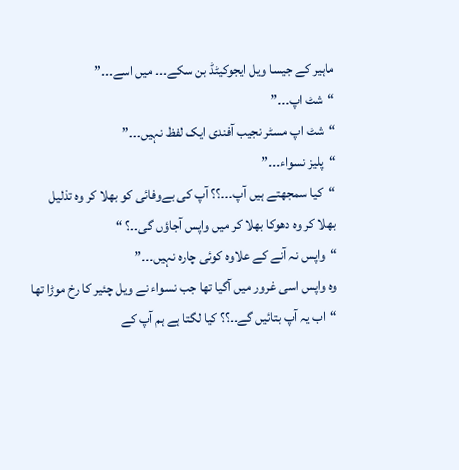ماہیر کے جیسا ویل ایجوکیٹڈ بن سکے۔۔۔ میں اسے۔۔۔”
“شٹ اپ۔۔۔”
“شٹ اپ مسٹر نجیب آفندی ایک لفظ نہیں۔۔۔”
“پلیز نسواء۔۔۔”
“کیا سمجھتے ہیں آپ۔۔۔؟؟ آپ کی بےوفائی کو بھلا کر وہ تذلیل بھلا کر وہ دھوکا بھلا کر میں واپس آجاؤں گی۔۔؟ “
“واپس نہ آنے کے علاوہ کوئی چارہ نہیں۔۔۔”
وہ واپس اسی غرور میں آگیا تھا جب نسواء نے ویل چئیر کا رخ موڑا تھا
“اب یہ آپ بتائیں گے۔۔؟؟ کیا لگتا ہے ہم آپ کے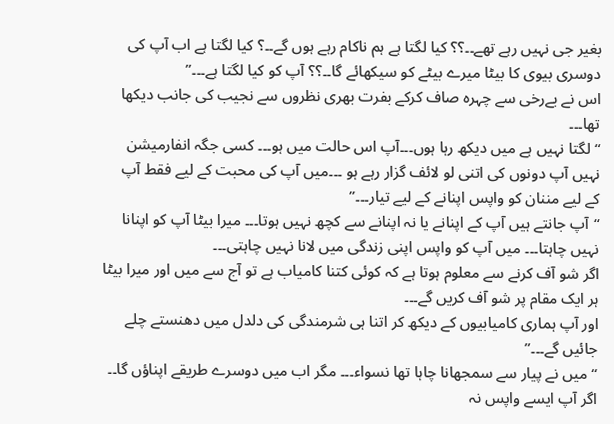بغیر جی نہیں رہے تھے۔۔؟؟ کیا لگتا ہے ہم ناکام رہے ہوں گے۔۔؟ کیا لگتا ہے اب آپ کی دوسری بیوی کا بیٹا میرے بیٹے کو سیکھائے گا۔۔؟؟ آپ کو کیا لگتا ہے۔۔۔”
اس نے بےرخی سے چہرہ صاف کرکے بفرت بھری نظروں سے نجیب کی جانب دیکھا تھا۔۔۔
“لگتا نہیں ہے میں دیکھ رہا ہوں۔۔۔آپ اس حالت میں ہو۔۔۔ کسی جگہ انفارمیشن نہیں آپ دونوں کی اتنی لو لائف گزار رہے ہو ۔۔۔میں آپ کی محبت کے لیے فقط آپ کے لیے مننان کو واپس اپنانے کے لیے تیار۔۔۔”
“آپ جانتے ہیں آپ کے اپنانے یا نہ اپنانے سے کچھ نہیں ہوتا۔۔۔ میرا بیٹا آپ کو اپنانا نہیں چاہتا۔۔۔ میں آپ کو واپس اپنی زندگی میں لانا نہیں چاہتی۔۔۔
اگر شو آف کرنے سے معلوم ہوتا ہے کہ کوئی کتنا کامیاب ہے تو آج سے میں اور میرا بیٹا ہر ایک مقام پر شو آف کریں گے۔۔۔
اور آپ ہماری کامیابیوں کے دیکھ کر اتنا ہی شرمندگی کی دلدل میں دھنستے چلے جائیں گے۔۔۔”
“میں نے پیار سے سمجھانا چاہا تھا نسواء۔۔۔ مگر اب میں دوسرے طریقے اپناؤں گا۔۔ اگر آپ ایسے واپس نہ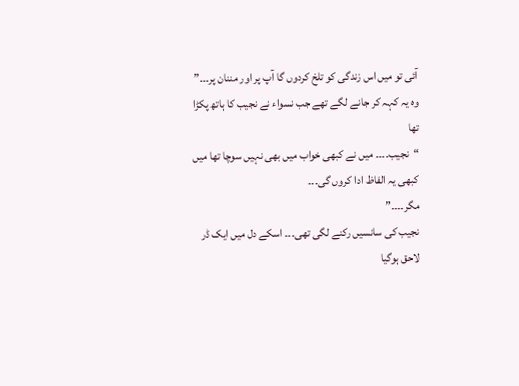آئی تو میں اس زندگی کو تلخ کردوں گا آپ پر اور مننان پر۔۔۔”
وہ یہ کہہ کر جانے لگے تھے جب نسواء نے نجیب کا ہاتھ پکڑا تھا
“نجیب۔۔۔۔ میں نے کبھی خواب میں بھی نہیں سوچا تھا میں کبھی یہ الفاظ ادا کروں گی۔۔۔
مگر۔۔۔۔”
نجیب کی سانسیں رکنے لگی تھی۔۔۔ اسکے دل میں ایک ڈر لاحق ہوگیا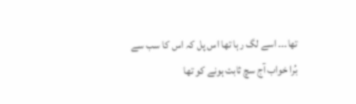تھا۔۔۔ اسے لگ رہا تھا اس پل کہ اس کا سب سے بُرا خواب آج سچ ثابت ہونے کو تھا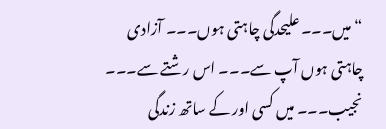“میں۔۔۔ علیحدگی چاہتی ہوں۔۔۔ آزادی چاہتی ہوں آپ سے۔۔۔ اس رشتے سے۔۔۔
نجیب۔۔۔ میں کسی اور کے ساتھ زندگی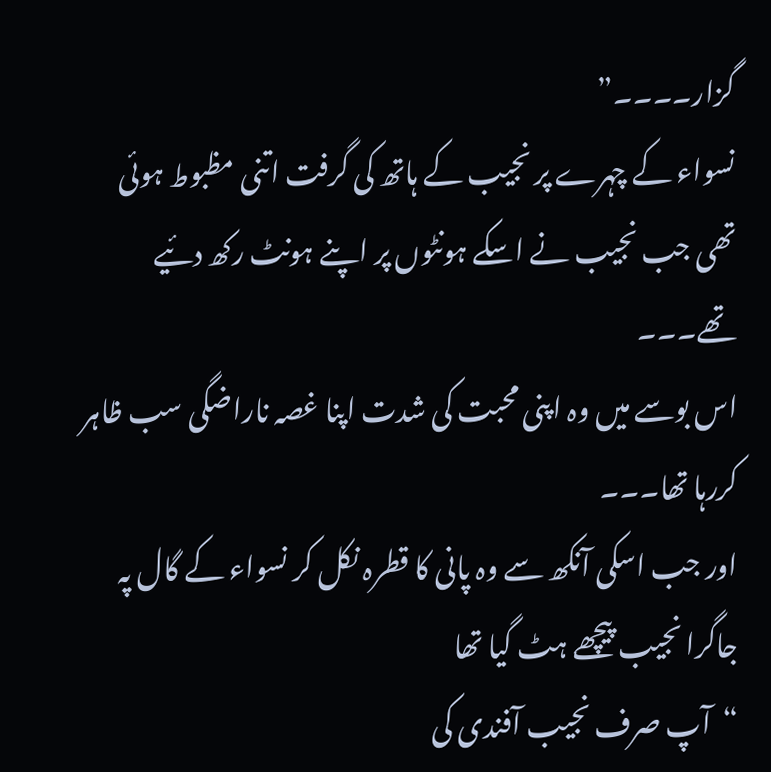گزار۔۔۔۔”
نسواء کے چہرے پر نجیب کے ہاتھ کی گرفت اتنی مظبوط ہوئی تھی جب نجیب نے اسکے ہونٹوں پر اپنے ہونٹ رکھ دئیے تھے۔۔۔
اس بوسے میں وہ اپنی محبت کی شدت اپنا غصہ ناراضگی سب ظاہر کررہا تھا۔۔۔
اور جب اسکی آنکھ سے وہ پانی کا قطرہ نکل کر نسواء کے گال پہ جاگرا نجیب پیچھے ہٹ گیا تھا
“آپ صرف نجیب آفندی کی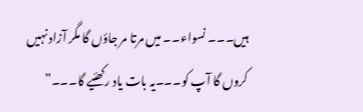ہیں۔۔۔ نسواء۔۔ میں مرتا مر جاؤں گا مگر آزاد نہیں کروں گا آپ کو۔۔۔یہ بات یاد رکھئیے گا۔۔۔”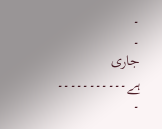۔
۔
جاری ہے۔۔۔۔۔۔۔۔۔۔۔
۔